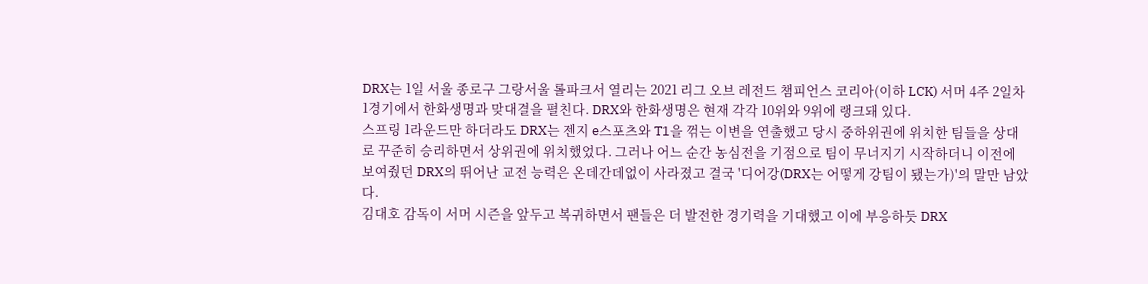DRX는 1일 서울 종로구 그랑서울 롤파크서 열리는 2021 리그 오브 레전드 챔피언스 코리아(이하 LCK) 서머 4주 2일차 1경기에서 한화생명과 맞대결을 펼친다. DRX와 한화생명은 현재 각각 10위와 9위에 랭크돼 있다.
스프링 1라운드만 하더라도 DRX는 젠지 e스포츠와 T1을 꺾는 이변을 연출했고 당시 중하위권에 위치한 팀들을 상대로 꾸준히 승리하면서 상위권에 위치했었다. 그러나 어느 순간 농심전을 기점으로 팀이 무너지기 시작하더니 이전에 보여줬던 DRX의 뛰어난 교전 능력은 온데간데없이 사라졌고 결국 '디어강(DRX는 어떻게 강팀이 됐는가)'의 말만 남았다.
김대호 감독이 서머 시즌을 앞두고 복귀하면서 팬들은 더 발전한 경기력을 기대했고 이에 부응하듯 DRX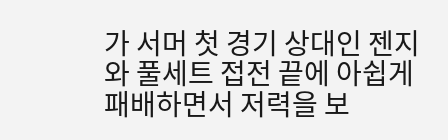가 서머 첫 경기 상대인 젠지와 풀세트 접전 끝에 아쉽게 패배하면서 저력을 보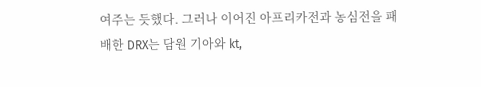여주는 듯했다. 그러나 이어진 아프리카전과 농심전을 패배한 DRX는 담원 기아와 kt,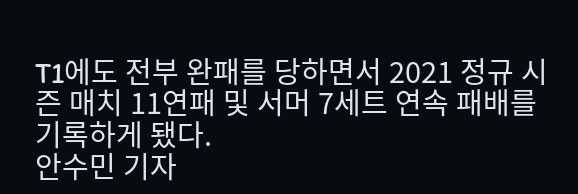T1에도 전부 완패를 당하면서 2021 정규 시즌 매치 11연패 및 서머 7세트 연속 패배를 기록하게 됐다.
안수민 기자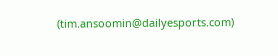(tim.ansoomin@dailyesports.com)